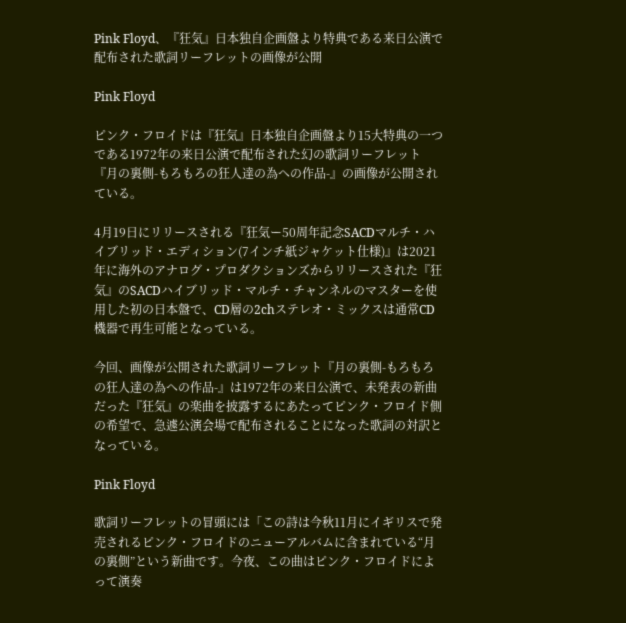Pink Floyd、『狂気』日本独自企画盤より特典である来日公演で配布された歌詞リーフレットの画像が公開

Pink Floyd

ピンク・フロイドは『狂気』日本独自企画盤より15大特典の一つである1972年の来日公演で配布された幻の歌詞リーフレット『月の裏側-もろもろの狂人達の為への作品-』の画像が公開されている。

4月19日にリリースされる『狂気ー50周年記念SACDマルチ・ハイブリッド・エディション(7インチ紙ジャケット仕様)』は2021年に海外のアナログ・プロダクションズからリリースされた『狂気』のSACDハイブリッド・マルチ・チャンネルのマスターを使用した初の日本盤で、CD層の2chステレオ・ミックスは通常CD機器で再生可能となっている。

今回、画像が公開された歌詞リーフレット『月の裏側-もろもろの狂人達の為への作品-』は1972年の来日公演で、未発表の新曲だった『狂気』の楽曲を披露するにあたってピンク・フロイド側の希望で、急遽公演会場で配布されることになった歌詞の対訳となっている。

Pink Floyd

歌詞リーフレットの冒頭には「この詩は今秋11月にイギリスで発売されるピンク・フロイドのニューアルバムに含まれている“月の裏側”という新曲です。今夜、この曲はピンク・フロイドによって演奏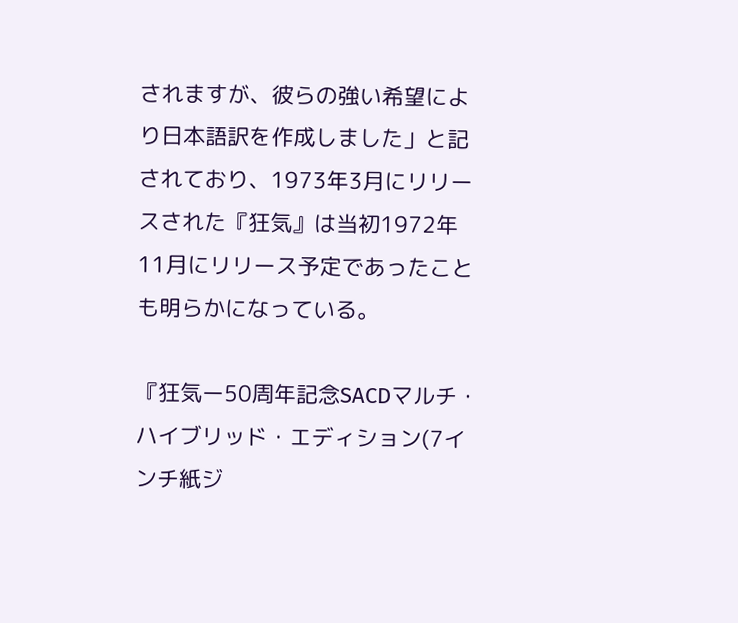されますが、彼らの強い希望により日本語訳を作成しました」と記されており、1973年3月にリリースされた『狂気』は当初1972年11月にリリース予定であったことも明らかになっている。

『狂気ー50周年記念SACDマルチ・ハイブリッド・エディション(7インチ紙ジ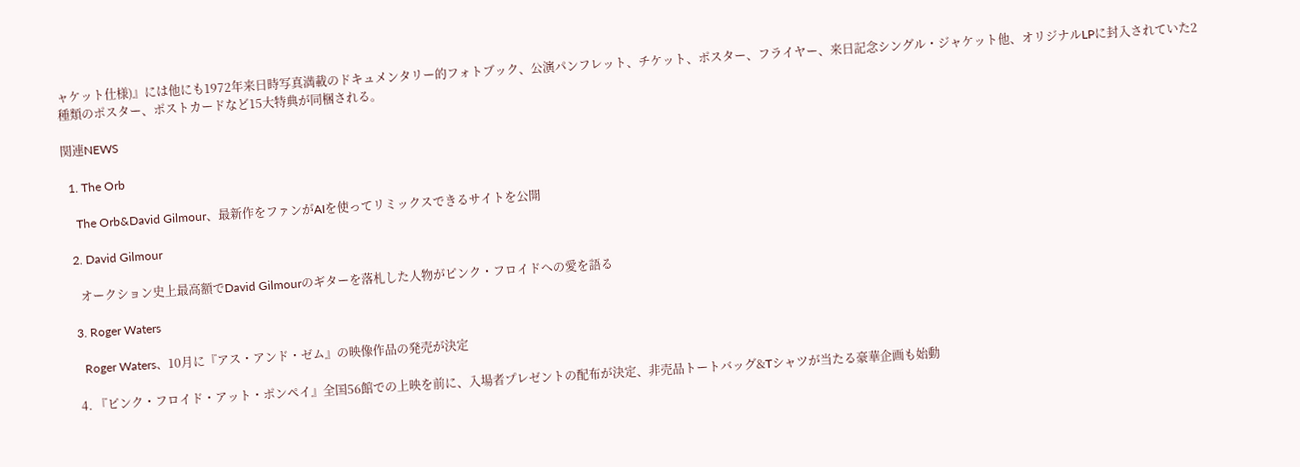ャケット仕様)』には他にも1972年来日時写真満載のドキュメンタリー的フォトブック、公演パンフレット、チケット、ポスター、フライヤー、来日記念シングル・ジャケット他、オリジナルLPに封入されていた2種類のポスター、ポストカードなど15大特典が同梱される。

関連NEWS

  1. The Orb

    The Orb&David Gilmour、最新作をファンがAIを使ってリミックスできるサイトを公開

  2. David Gilmour

    オークション史上最高額でDavid Gilmourのギターを落札した人物がピンク・フロイドへの愛を語る

  3. Roger Waters

    Roger Waters、10月に『アス・アンド・ゼム』の映像作品の発売が決定

  4. 『ピンク・フロイド・アット・ポンペイ』全国56館での上映を前に、入場者プレゼントの配布が決定、非売品トートバッグ&Tシャツが当たる豪華企画も始動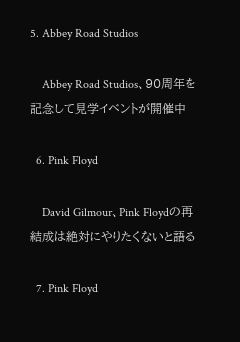5. Abbey Road Studios

    Abbey Road Studios、90周年を記念して見学イベントが開催中

  6. Pink Floyd

    David Gilmour、Pink Floydの再結成は絶対にやりたくないと語る

  7. Pink Floyd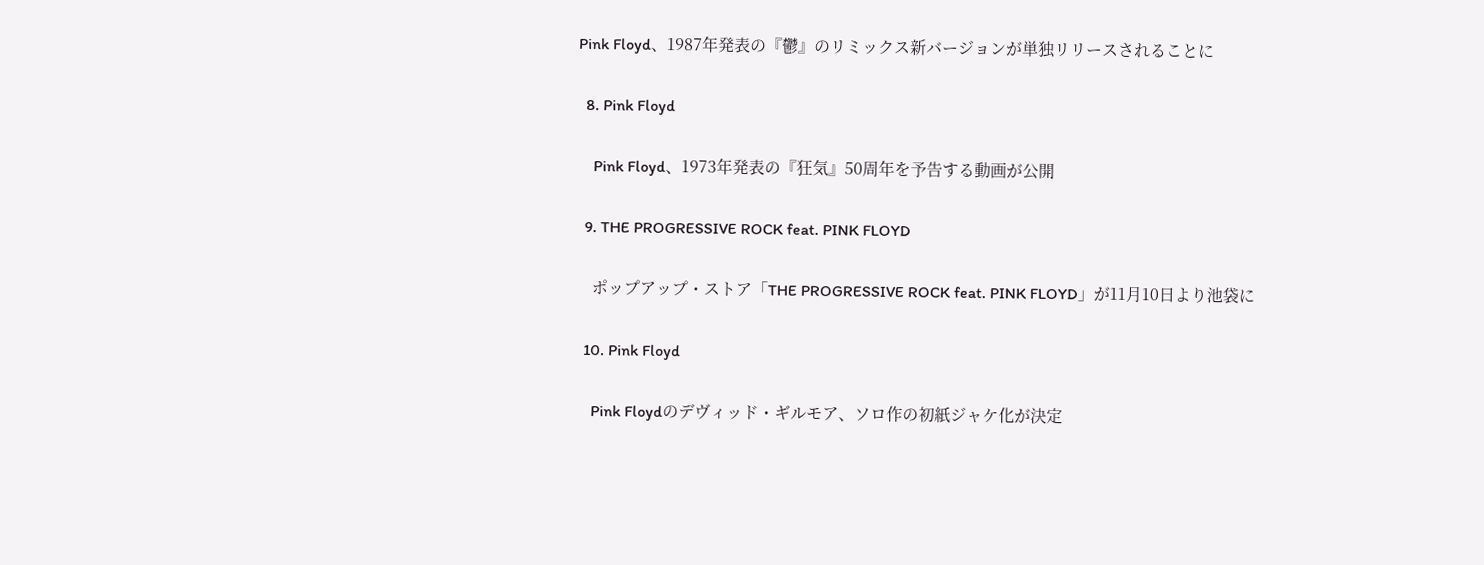Pink Floyd、1987年発表の『鬱』のリミックス新バージョンが単独リリースされることに

  8. Pink Floyd

    Pink Floyd、1973年発表の『狂気』50周年を予告する動画が公開

  9. THE PROGRESSIVE ROCK feat. PINK FLOYD

    ポップアップ・ストア「THE PROGRESSIVE ROCK feat. PINK FLOYD」が11月10日より池袋に

  10. Pink Floyd

    Pink Floydのデヴィッド・ギルモア、ソロ作の初紙ジャケ化が決定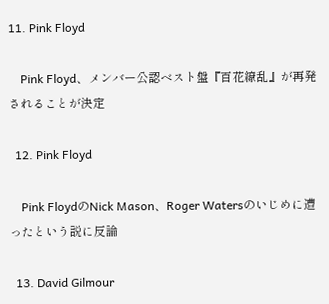11. Pink Floyd

    Pink Floyd、メンバー公認ベスト盤『百花繚乱』が再発されることが決定

  12. Pink Floyd

    Pink FloydのNick Mason、Roger Watersのいじめに遭ったという説に反論

  13. David Gilmour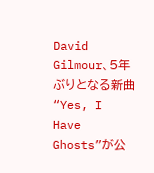David Gilmour、5年ぶりとなる新曲“Yes, I Have Ghosts”が公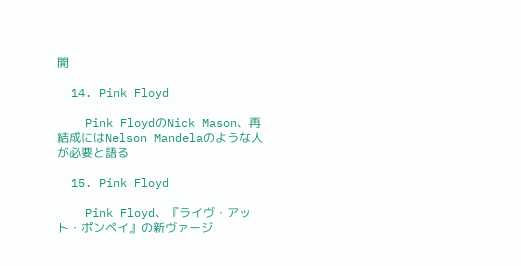開

  14. Pink Floyd

    Pink FloydのNick Mason、再結成にはNelson Mandelaのような人が必要と語る

  15. Pink Floyd

    Pink Floyd、『ライヴ・アット・ポンペイ』の新ヴァージ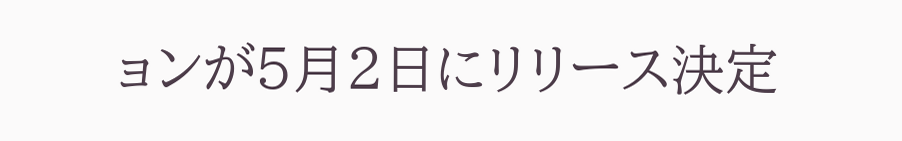ョンが5月2日にリリース決定